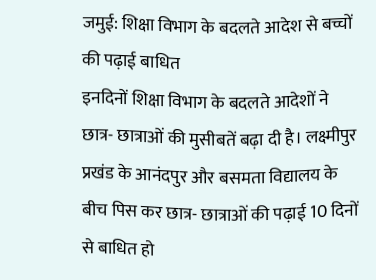जमुई: शिक्षा विभाग के बदलते आदेश से बच्चों की पढ़ाई बाधित
इनदिनों शिक्षा विभाग के बदलते आदेशों ने छात्र- छात्राओं की मुसीबतें बढ़ा दी है। लक्ष्मीपुर प्रखंड के आनंदपुर और बसमता विद्यालय के बीच पिस कर छात्र- छात्राओं की पढ़ाई 10 दिनों से बाधित हो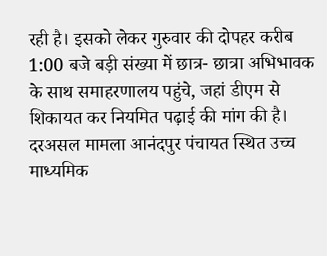रही है। इसको लेकर गुरुवार की दोपहर करीब 1:00 बजे बड़ी संख्या में छात्र- छात्रा अभिभावक के साथ समाहरणालय पहुंचे, जहां डीएम से शिकायत कर नियमित पढ़ाई की मांग की है।
दरअसल मामला आनंदपुर पंचायत स्थित उच्च माध्यमिक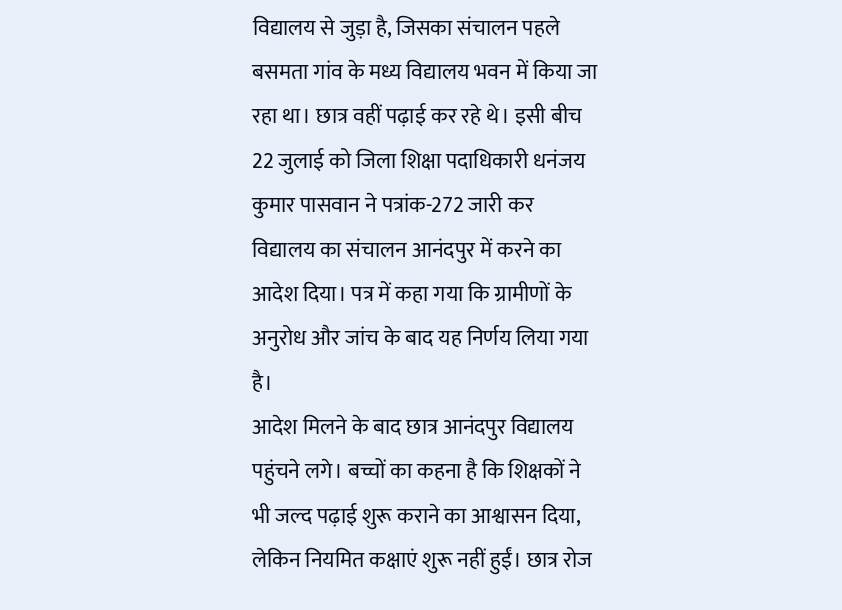विद्यालय से जुड़ा है, जिसका संचालन पहले बसमता गांव के मध्य विद्यालय भवन में किया जा रहा था। छात्र वहीं पढ़ाई कर रहे थे। इसी बीच 22 जुलाई को जिला शिक्षा पदाधिकारी धनंजय कुमार पासवान ने पत्रांक-272 जारी कर विद्यालय का संचालन आनंदपुर में करने का आदेश दिया। पत्र में कहा गया कि ग्रामीणों के अनुरोध और जांच के बाद यह निर्णय लिया गया है।
आदेश मिलने के बाद छात्र आनंदपुर विद्यालय पहुंचने लगे। बच्चों का कहना है कि शिक्षकों ने भी जल्द पढ़ाई शुरू कराने का आश्वासन दिया, लेकिन नियमित कक्षाएं शुरू नहीं हुईं। छात्र रोज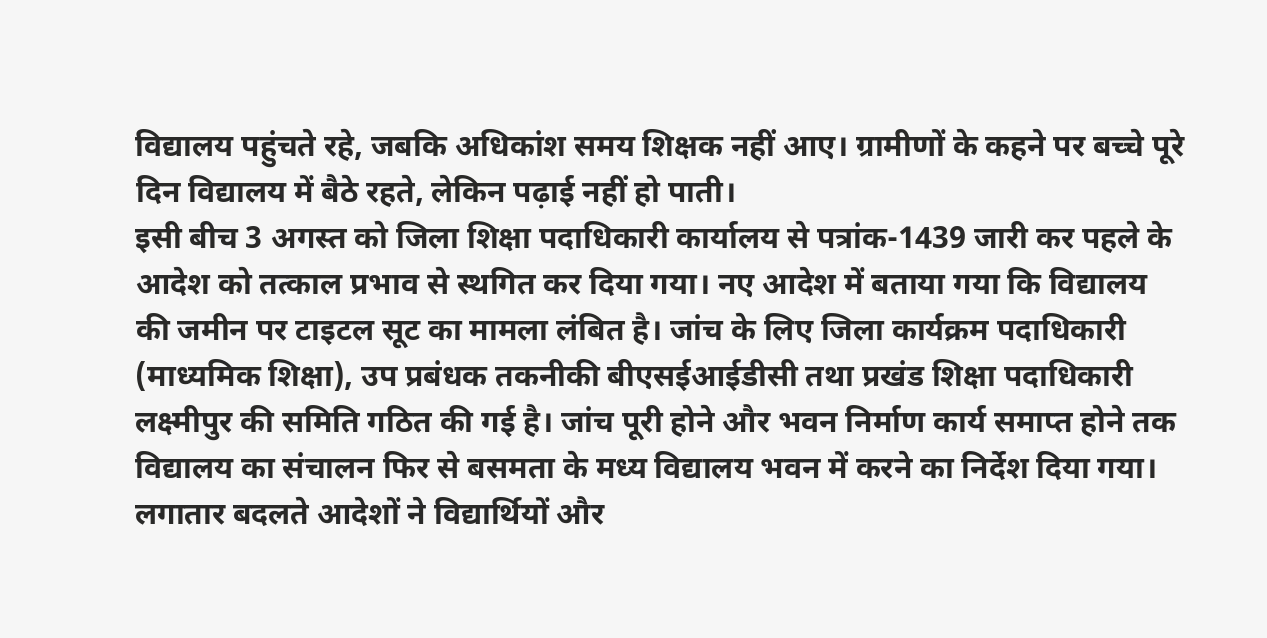विद्यालय पहुंचते रहे, जबकि अधिकांश समय शिक्षक नहीं आए। ग्रामीणों के कहने पर बच्चे पूरे दिन विद्यालय में बैठे रहते, लेकिन पढ़ाई नहीं हो पाती।
इसी बीच 3 अगस्त को जिला शिक्षा पदाधिकारी कार्यालय से पत्रांक-1439 जारी कर पहले के आदेश को तत्काल प्रभाव से स्थगित कर दिया गया। नए आदेश में बताया गया कि विद्यालय की जमीन पर टाइटल सूट का मामला लंबित है। जांच के लिए जिला कार्यक्रम पदाधिकारी (माध्यमिक शिक्षा), उप प्रबंधक तकनीकी बीएसईआईडीसी तथा प्रखंड शिक्षा पदाधिकारी लक्ष्मीपुर की समिति गठित की गई है। जांच पूरी होने और भवन निर्माण कार्य समाप्त होने तक विद्यालय का संचालन फिर से बसमता के मध्य विद्यालय भवन में करने का निर्देश दिया गया।
लगातार बदलते आदेशों ने विद्यार्थियों और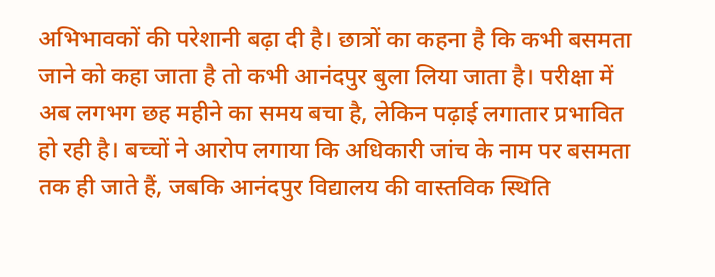अभिभावकों की परेशानी बढ़ा दी है। छात्रों का कहना है कि कभी बसमता जाने को कहा जाता है तो कभी आनंदपुर बुला लिया जाता है। परीक्षा में अब लगभग छह महीने का समय बचा है, लेकिन पढ़ाई लगातार प्रभावित हो रही है। बच्चों ने आरोप लगाया कि अधिकारी जांच के नाम पर बसमता तक ही जाते हैं, जबकि आनंदपुर विद्यालय की वास्तविक स्थिति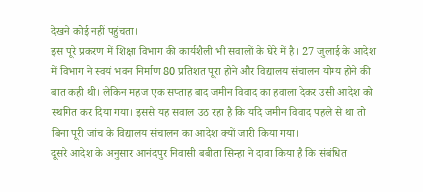देखने कोई नहीं पहुंचता।
इस पूरे प्रकरण में शिक्षा विभाग की कार्यशैली भी सवालों के घेरे में है। 27 जुलाई के आदेश में विभाग ने स्वयं भवन निर्माण 80 प्रतिशत पूरा होने और विद्यालय संचालन योग्य होने की बात कही थी। लेकिन महज एक सप्ताह बाद जमीन विवाद का हवाला देकर उसी आदेश को स्थगित कर दिया गया। इससे यह सवाल उठ रहा है कि यदि जमीन विवाद पहले से था तो बिना पूरी जांच के विद्यालय संचालन का आदेश क्यों जारी किया गया।
दूसरे आदेश के अनुसार आनंदपुर निवासी बबीता सिन्हा ने दावा किया है कि संबंधित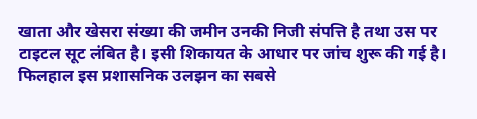खाता और खेसरा संख्या की जमीन उनकी निजी संपत्ति है तथा उस पर टाइटल सूट लंबित है। इसी शिकायत के आधार पर जांच शुरू की गई है। फिलहाल इस प्रशासनिक उलझन का सबसे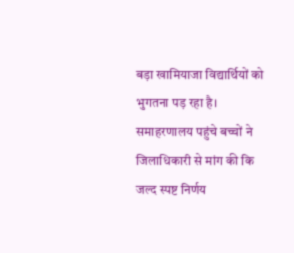बड़ा खामियाजा विद्यार्थियों को भुगतना पड़ रहा है। समाहरणालय पहुंचे बच्चों ने जिलाधिकारी से मांग की कि जल्द स्पष्ट निर्णय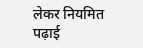लेकर नियमित पढ़ाई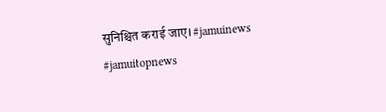सुनिश्चित कराई जाए। #jamuinews #jamuitopnews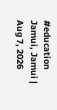#education
Jamui, Jamui | Aug 7, 2026